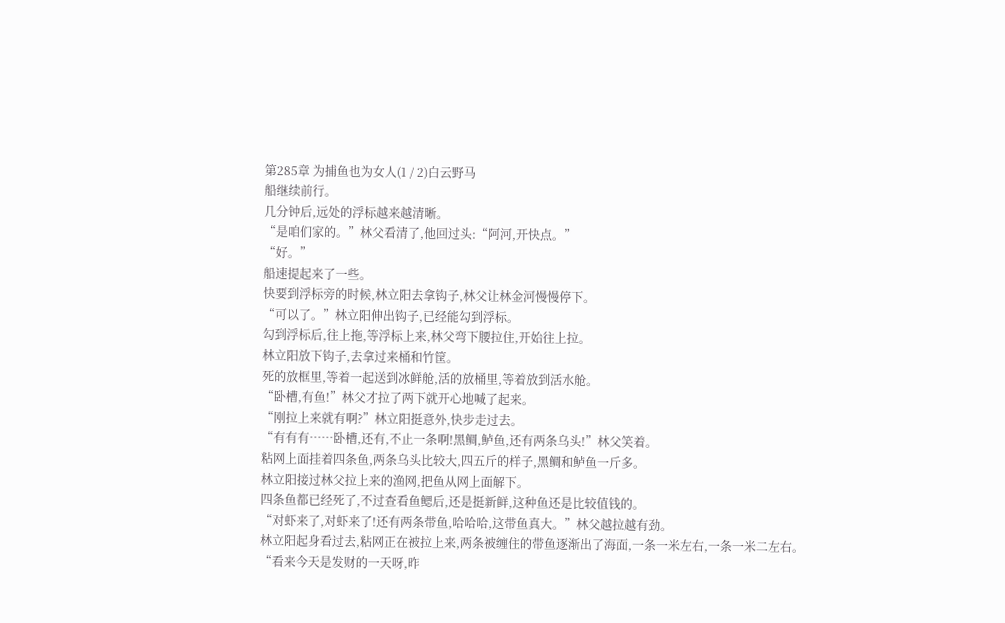第285章 为捕鱼也为女人(1 / 2)白云野马
船继续前行。
几分钟后,远处的浮标越来越清晰。
“是咱们家的。”林父看清了,他回过头:“阿河,开快点。”
“好。”
船速提起来了一些。
快要到浮标旁的时候,林立阳去拿钩子,林父让林金河慢慢停下。
“可以了。”林立阳伸出钩子,已经能勾到浮标。
勾到浮标后,往上拖,等浮标上来,林父弯下腰拉住,开始往上拉。
林立阳放下钩子,去拿过来桶和竹筐。
死的放框里,等着一起送到冰鲜舱,活的放桶里,等着放到活水舱。
“卧槽,有鱼!”林父才拉了两下就开心地喊了起来。
“刚拉上来就有啊?”林立阳挺意外,快步走过去。
“有有有……卧槽,还有,不止一条啊!黑鲷,鲈鱼,还有两条乌头!”林父笑着。
粘网上面挂着四条鱼,两条乌头比较大,四五斤的样子,黑鲷和鲈鱼一斤多。
林立阳接过林父拉上来的渔网,把鱼从网上面解下。
四条鱼都已经死了,不过查看鱼鳃后,还是挺新鲜,这种鱼还是比较值钱的。
“对虾来了,对虾来了!还有两条带鱼,哈哈哈,这带鱼真大。”林父越拉越有劲。
林立阳起身看过去,粘网正在被拉上来,两条被缠住的带鱼逐渐出了海面,一条一米左右,一条一米二左右。
“看来今天是发财的一天呀,昨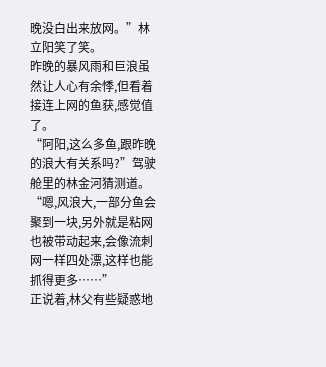晚没白出来放网。”林立阳笑了笑。
昨晚的暴风雨和巨浪虽然让人心有余悸,但看着接连上网的鱼获,感觉值了。
“阿阳,这么多鱼,跟昨晚的浪大有关系吗?”驾驶舱里的林金河猜测道。
“嗯,风浪大,一部分鱼会聚到一块,另外就是粘网也被带动起来,会像流刺网一样四处漂,这样也能抓得更多……”
正说着,林父有些疑惑地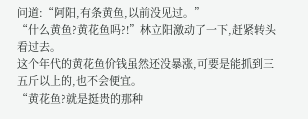问道:“阿阳,有条黄鱼,以前没见过。”
“什么黄鱼?黄花鱼吗?!”林立阳激动了一下,赶紧转头看过去。
这个年代的黄花鱼价钱虽然还没暴涨,可要是能抓到三五斤以上的,也不会便宜。
“黄花鱼?就是挺贵的那种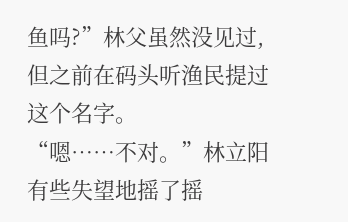鱼吗?”林父虽然没见过,但之前在码头听渔民提过这个名字。
“嗯……不对。”林立阳有些失望地摇了摇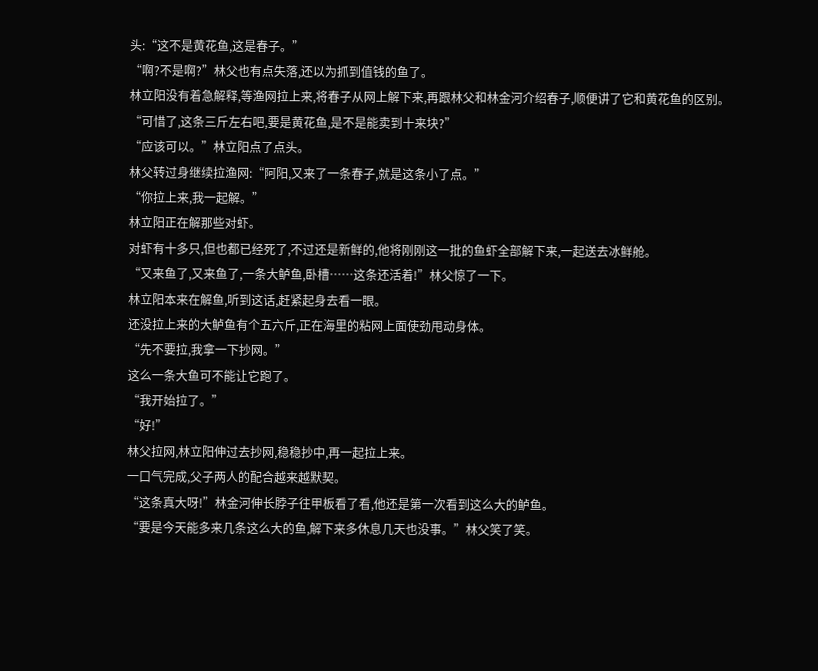头:“这不是黄花鱼,这是春子。”
“啊?不是啊?”林父也有点失落,还以为抓到值钱的鱼了。
林立阳没有着急解释,等渔网拉上来,将春子从网上解下来,再跟林父和林金河介绍春子,顺便讲了它和黄花鱼的区别。
“可惜了,这条三斤左右吧,要是黄花鱼,是不是能卖到十来块?”
“应该可以。”林立阳点了点头。
林父转过身继续拉渔网:“阿阳,又来了一条春子,就是这条小了点。”
“你拉上来,我一起解。”
林立阳正在解那些对虾。
对虾有十多只,但也都已经死了,不过还是新鲜的,他将刚刚这一批的鱼虾全部解下来,一起送去冰鲜舱。
“又来鱼了,又来鱼了,一条大鲈鱼,卧槽……这条还活着!”林父惊了一下。
林立阳本来在解鱼,听到这话,赶紧起身去看一眼。
还没拉上来的大鲈鱼有个五六斤,正在海里的粘网上面使劲甩动身体。
“先不要拉,我拿一下抄网。”
这么一条大鱼可不能让它跑了。
“我开始拉了。”
“好!”
林父拉网,林立阳伸过去抄网,稳稳抄中,再一起拉上来。
一口气完成,父子两人的配合越来越默契。
“这条真大呀!”林金河伸长脖子往甲板看了看,他还是第一次看到这么大的鲈鱼。
“要是今天能多来几条这么大的鱼,解下来多休息几天也没事。”林父笑了笑。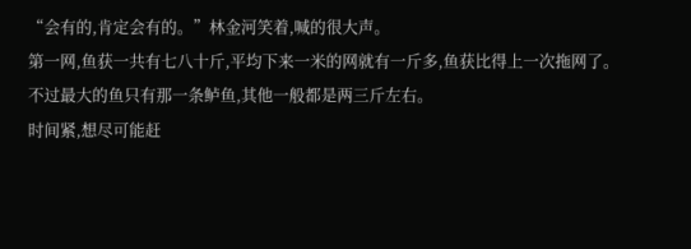“会有的,肯定会有的。”林金河笑着,喊的很大声。
第一网,鱼获一共有七八十斤,平均下来一米的网就有一斤多,鱼获比得上一次拖网了。
不过最大的鱼只有那一条鲈鱼,其他一般都是两三斤左右。
时间紧,想尽可能赶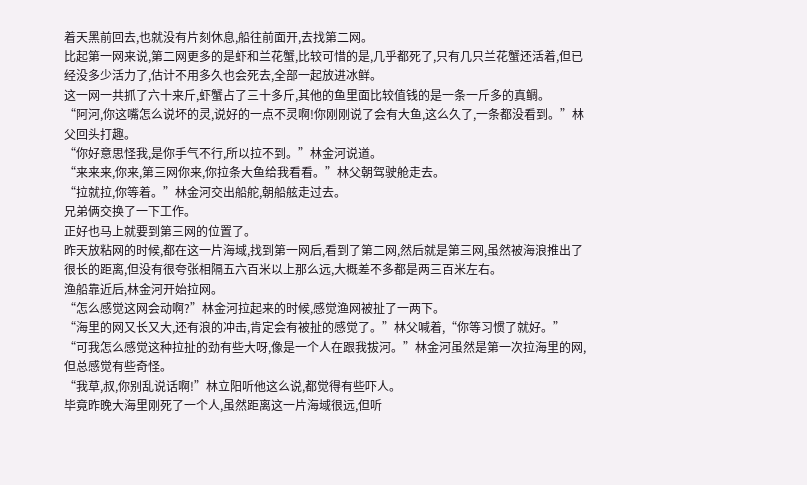着天黑前回去,也就没有片刻休息,船往前面开,去找第二网。
比起第一网来说,第二网更多的是虾和兰花蟹,比较可惜的是,几乎都死了,只有几只兰花蟹还活着,但已经没多少活力了,估计不用多久也会死去,全部一起放进冰鲜。
这一网一共抓了六十来斤,虾蟹占了三十多斤,其他的鱼里面比较值钱的是一条一斤多的真鲷。
“阿河,你这嘴怎么说坏的灵,说好的一点不灵啊!你刚刚说了会有大鱼,这么久了,一条都没看到。”林父回头打趣。
“你好意思怪我,是你手气不行,所以拉不到。”林金河说道。
“来来来,你来,第三网你来,你拉条大鱼给我看看。”林父朝驾驶舱走去。
“拉就拉,你等着。”林金河交出船舵,朝船舷走过去。
兄弟俩交换了一下工作。
正好也马上就要到第三网的位置了。
昨天放粘网的时候,都在这一片海域,找到第一网后,看到了第二网,然后就是第三网,虽然被海浪推出了很长的距离,但没有很夸张相隔五六百米以上那么远,大概差不多都是两三百米左右。
渔船靠近后,林金河开始拉网。
“怎么感觉这网会动啊?”林金河拉起来的时候,感觉渔网被扯了一两下。
“海里的网又长又大,还有浪的冲击,肯定会有被扯的感觉了。”林父喊着,“你等习惯了就好。”
“可我怎么感觉这种拉扯的劲有些大呀,像是一个人在跟我拔河。”林金河虽然是第一次拉海里的网,但总感觉有些奇怪。
“我草,叔,你别乱说话啊!”林立阳听他这么说,都觉得有些吓人。
毕竟昨晚大海里刚死了一个人,虽然距离这一片海域很远,但听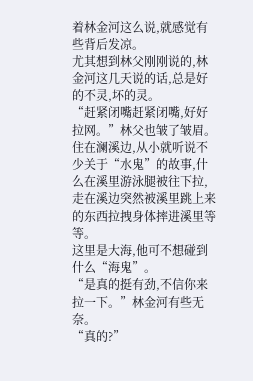着林金河这么说,就感觉有些背后发凉。
尤其想到林父刚刚说的,林金河这几天说的话,总是好的不灵,坏的灵。
“赶紧闭嘴赶紧闭嘴,好好拉网。”林父也皱了皱眉。
住在澜溪边,从小就听说不少关于“水鬼”的故事,什么在溪里游泳腿被往下拉,走在溪边突然被溪里跳上来的东西拉拽身体摔进溪里等等。
这里是大海,他可不想碰到什么“海鬼”。
“是真的挺有劲,不信你来拉一下。”林金河有些无奈。
“真的?”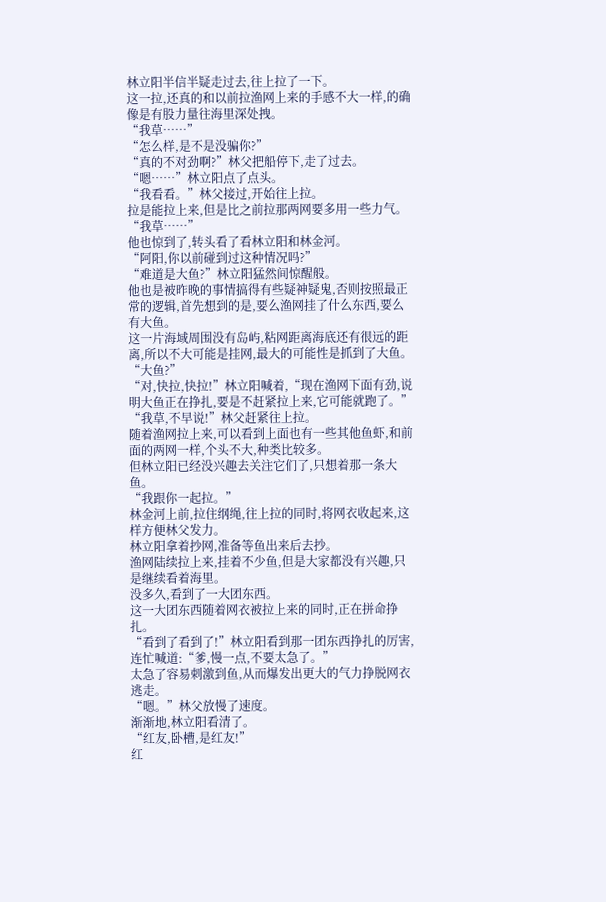林立阳半信半疑走过去,往上拉了一下。
这一拉,还真的和以前拉渔网上来的手感不大一样,的确像是有股力量往海里深处拽。
“我草……”
“怎么样,是不是没骗你?”
“真的不对劲啊?”林父把船停下,走了过去。
“嗯……”林立阳点了点头。
“我看看。”林父接过,开始往上拉。
拉是能拉上来,但是比之前拉那两网要多用一些力气。
“我草……”
他也惊到了,转头看了看林立阳和林金河。
“阿阳,你以前碰到过这种情况吗?”
“难道是大鱼?”林立阳猛然间惊醒般。
他也是被昨晚的事情搞得有些疑神疑鬼,否则按照最正常的逻辑,首先想到的是,要么渔网挂了什么东西,要么有大鱼。
这一片海域周围没有岛屿,粘网距离海底还有很远的距离,所以不大可能是挂网,最大的可能性是抓到了大鱼。
“大鱼?”
“对,快拉,快拉!”林立阳喊着,“现在渔网下面有劲,说明大鱼正在挣扎,要是不赶紧拉上来,它可能就跑了。”
“我草,不早说!”林父赶紧往上拉。
随着渔网拉上来,可以看到上面也有一些其他鱼虾,和前面的两网一样,个头不大,种类比较多。
但林立阳已经没兴趣去关注它们了,只想着那一条大鱼。
“我跟你一起拉。”
林金河上前,拉住纲绳,往上拉的同时,将网衣收起来,这样方便林父发力。
林立阳拿着抄网,准备等鱼出来后去抄。
渔网陆续拉上来,挂着不少鱼,但是大家都没有兴趣,只是继续看着海里。
没多久,看到了一大团东西。
这一大团东西随着网衣被拉上来的同时,正在拼命挣扎。
“看到了看到了!”林立阳看到那一团东西挣扎的厉害,连忙喊道:“爹,慢一点,不要太急了。”
太急了容易刺激到鱼,从而爆发出更大的气力挣脱网衣逃走。
“嗯。”林父放慢了速度。
渐渐地,林立阳看清了。
“红友,卧槽,是红友!”
红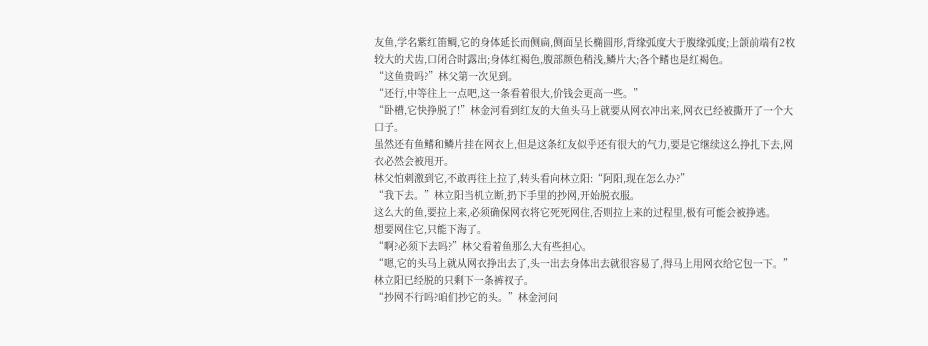友鱼,学名紫红笛鲷,它的身体延长而侧扁,侧面呈长椭圆形,背缘弧度大于腹缘弧度;上颌前端有2枚较大的犬齿,口闭合时露出;身体红褐色,腹部颜色稍浅,鳞片大;各个鳍也是红褐色。
“这鱼贵吗?”林父第一次见到。
“还行,中等往上一点吧,这一条看着很大,价钱会更高一些。”
“卧槽,它快挣脱了!”林金河看到红友的大鱼头马上就要从网衣冲出来,网衣已经被撕开了一个大口子。
虽然还有鱼鳍和鳞片挂在网衣上,但是这条红友似乎还有很大的气力,要是它继续这么挣扎下去,网衣必然会被甩开。
林父怕刺激到它,不敢再往上拉了,转头看向林立阳:“阿阳,现在怎么办?”
“我下去。”林立阳当机立断,扔下手里的抄网,开始脱衣服。
这么大的鱼,要拉上来,必须确保网衣将它死死网住,否则拉上来的过程里,极有可能会被挣逃。
想要网住它,只能下海了。
“啊?必须下去吗?”林父看着鱼那么大有些担心。
“嗯,它的头马上就从网衣挣出去了,头一出去身体出去就很容易了,得马上用网衣给它包一下。”林立阳已经脱的只剩下一条裤衩子。
“抄网不行吗?咱们抄它的头。”林金河问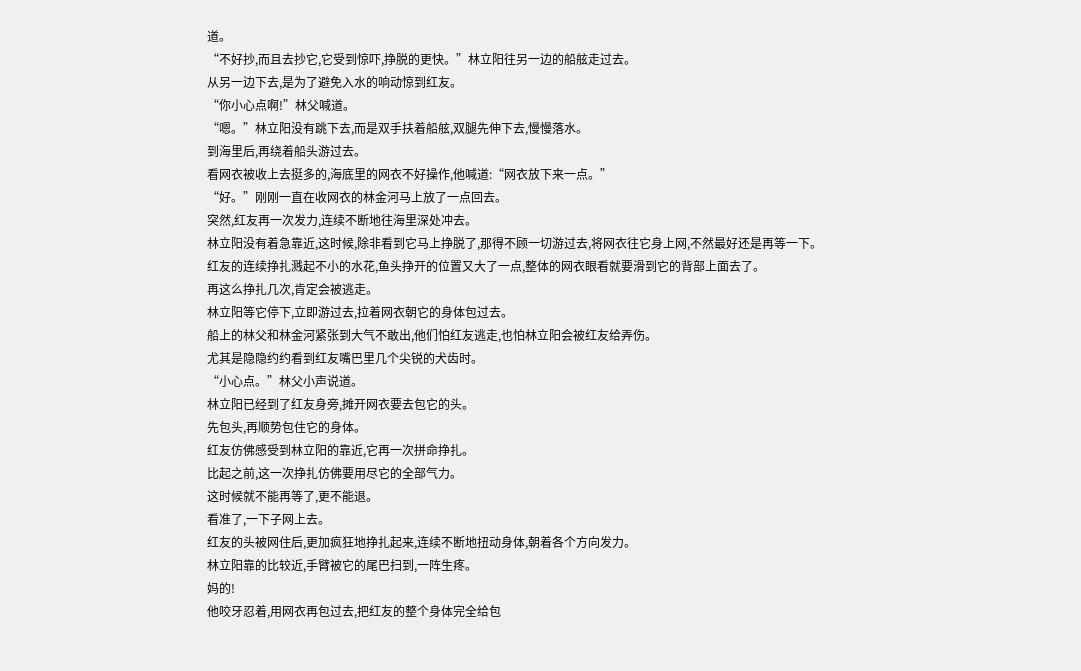道。
“不好抄,而且去抄它,它受到惊吓,挣脱的更快。”林立阳往另一边的船舷走过去。
从另一边下去,是为了避免入水的响动惊到红友。
“你小心点啊!”林父喊道。
“嗯。”林立阳没有跳下去,而是双手扶着船舷,双腿先伸下去,慢慢落水。
到海里后,再绕着船头游过去。
看网衣被收上去挺多的,海底里的网衣不好操作,他喊道:“网衣放下来一点。”
“好。”刚刚一直在收网衣的林金河马上放了一点回去。
突然,红友再一次发力,连续不断地往海里深处冲去。
林立阳没有着急靠近,这时候,除非看到它马上挣脱了,那得不顾一切游过去,将网衣往它身上网,不然最好还是再等一下。
红友的连续挣扎溅起不小的水花,鱼头挣开的位置又大了一点,整体的网衣眼看就要滑到它的背部上面去了。
再这么挣扎几次,肯定会被逃走。
林立阳等它停下,立即游过去,拉着网衣朝它的身体包过去。
船上的林父和林金河紧张到大气不敢出,他们怕红友逃走,也怕林立阳会被红友给弄伤。
尤其是隐隐约约看到红友嘴巴里几个尖锐的犬齿时。
“小心点。”林父小声说道。
林立阳已经到了红友身旁,摊开网衣要去包它的头。
先包头,再顺势包住它的身体。
红友仿佛感受到林立阳的靠近,它再一次拼命挣扎。
比起之前,这一次挣扎仿佛要用尽它的全部气力。
这时候就不能再等了,更不能退。
看准了,一下子网上去。
红友的头被网住后,更加疯狂地挣扎起来,连续不断地扭动身体,朝着各个方向发力。
林立阳靠的比较近,手臂被它的尾巴扫到,一阵生疼。
妈的!
他咬牙忍着,用网衣再包过去,把红友的整个身体完全给包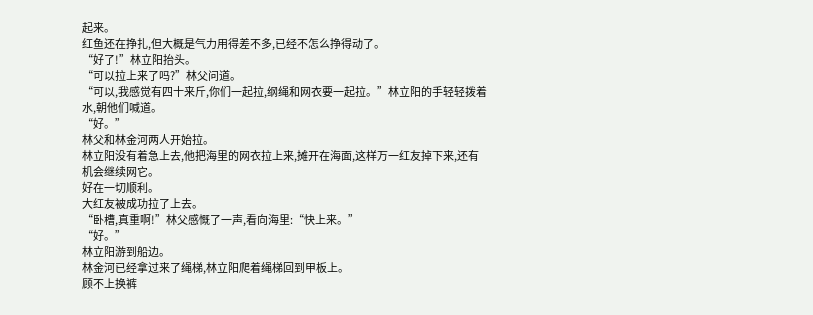起来。
红鱼还在挣扎,但大概是气力用得差不多,已经不怎么挣得动了。
“好了!”林立阳抬头。
“可以拉上来了吗?”林父问道。
“可以,我感觉有四十来斤,你们一起拉,纲绳和网衣要一起拉。”林立阳的手轻轻拨着水,朝他们喊道。
“好。”
林父和林金河两人开始拉。
林立阳没有着急上去,他把海里的网衣拉上来,摊开在海面,这样万一红友掉下来,还有机会继续网它。
好在一切顺利。
大红友被成功拉了上去。
“卧槽,真重啊!”林父感慨了一声,看向海里:“快上来。”
“好。”
林立阳游到船边。
林金河已经拿过来了绳梯,林立阳爬着绳梯回到甲板上。
顾不上换裤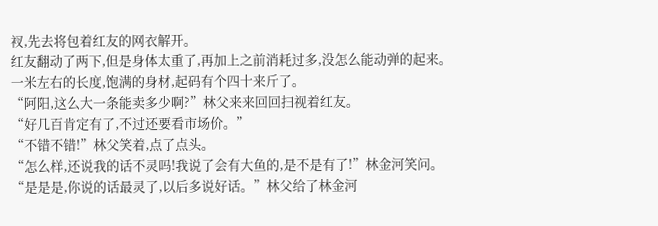衩,先去将包着红友的网衣解开。
红友翻动了两下,但是身体太重了,再加上之前消耗过多,没怎么能动弹的起来。
一米左右的长度,饱满的身材,起码有个四十来斤了。
“阿阳,这么大一条能卖多少啊?”林父来来回回扫视着红友。
“好几百肯定有了,不过还要看市场价。”
“不错不错!”林父笑着,点了点头。
“怎么样,还说我的话不灵吗!我说了会有大鱼的,是不是有了!”林金河笑问。
“是是是,你说的话最灵了,以后多说好话。”林父给了林金河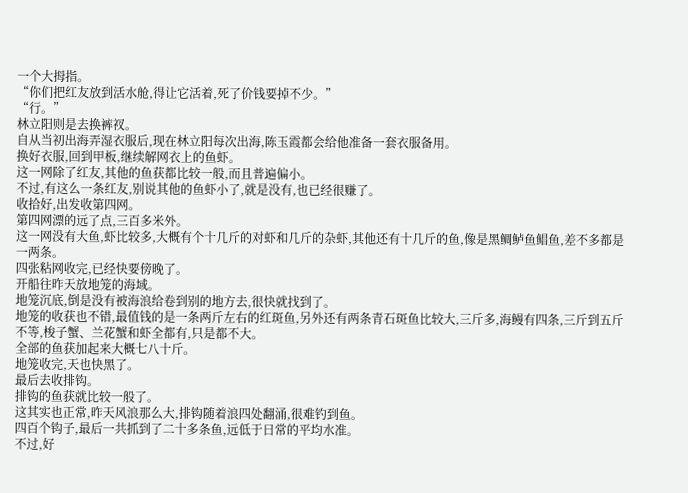一个大拇指。
“你们把红友放到活水舱,得让它活着,死了价钱要掉不少。”
“行。”
林立阳则是去换裤衩。
自从当初出海弄湿衣服后,现在林立阳每次出海,陈玉霞都会给他准备一套衣服备用。
换好衣服,回到甲板,继续解网衣上的鱼虾。
这一网除了红友,其他的鱼获都比较一般,而且普遍偏小。
不过,有这么一条红友,别说其他的鱼虾小了,就是没有,也已经很赚了。
收拾好,出发收第四网。
第四网漂的远了点,三百多米外。
这一网没有大鱼,虾比较多,大概有个十几斤的对虾和几斤的杂虾,其他还有十几斤的鱼,像是黑鲷鲈鱼鲳鱼,差不多都是一两条。
四张粘网收完,已经快要傍晚了。
开船往昨天放地笼的海域。
地笼沉底,倒是没有被海浪给卷到别的地方去,很快就找到了。
地笼的收获也不错,最值钱的是一条两斤左右的红斑鱼,另外还有两条青石斑鱼比较大,三斤多,海鳗有四条,三斤到五斤不等,梭子蟹、兰花蟹和虾全都有,只是都不大。
全部的鱼获加起来大概七八十斤。
地笼收完,天也快黑了。
最后去收排钩。
排钩的鱼获就比较一般了。
这其实也正常,昨天风浪那么大,排钩随着浪四处翻涌,很难钓到鱼。
四百个钩子,最后一共抓到了二十多条鱼,远低于日常的平均水准。
不过,好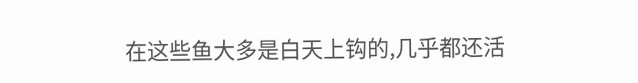在这些鱼大多是白天上钩的,几乎都还活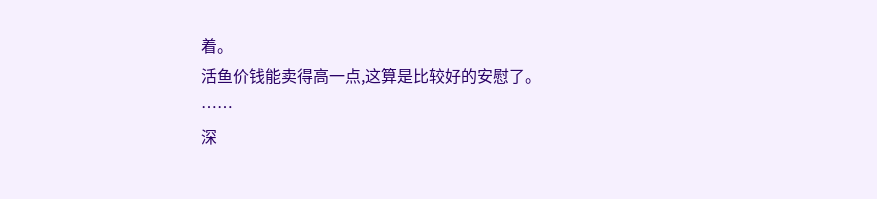着。
活鱼价钱能卖得高一点,这算是比较好的安慰了。
……
深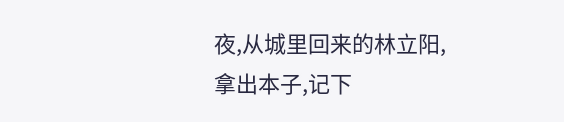夜,从城里回来的林立阳,拿出本子,记下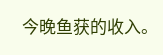今晚鱼获的收入。